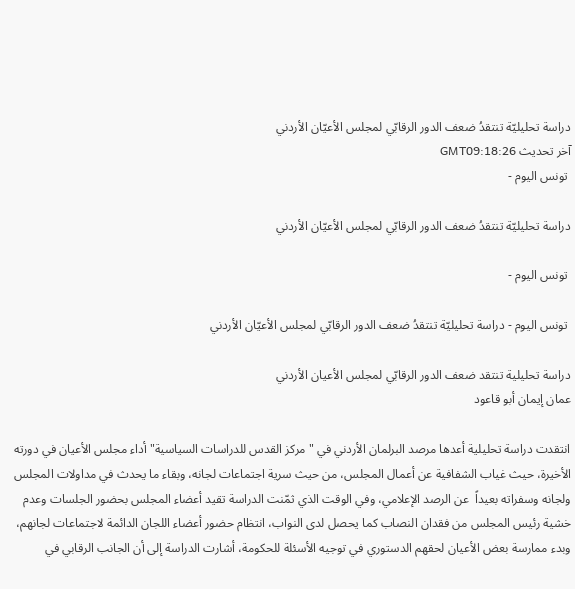دراسة تحليليّة تنتقدُ ضعف الدور الرقابّي لمجلس الأعيّان الأردني
آخر تحديث GMT09:18:26
 تونس اليوم -

دراسة تحليليّة تنتقدُ ضعف الدور الرقابّي لمجلس الأعيّان الأردني

 تونس اليوم -

 تونس اليوم - دراسة تحليليّة تنتقدُ ضعف الدور الرقابّي لمجلس الأعيّان الأردني

دراسة تحليلية تنتقد ضعف الدور الرقابّي لمجلس الأعيان الأردني
عمان إيمان أبو قاعود

انتقدت دراسة تحليلية أعدها مرصد البرلمان الأردني في "مركز القدس للدراسات السياسية" أداء مجلس الأعيان في دورته الأخيرة، حيث غياب الشفافية عن أعمال المجلس، من حيث سرية اجتماعات لجانه، وبقاء ما يحدث في مداولات المجلس ولجانه وسفراته بعيداً  عن الرصد الإعلامي، وفي الوقت الذي ثمّنت الدراسة تقيد أعضاء المجلس بحضور الجلسات وعدم خشية رئيس المجلس من فقدان النصاب كما يحصل لدى النواب، انتظام حضور أعضاء اللجان الدائمة لاجتماعات لجانهم،  وبدء ممارسة بعض الأعيان لحقهم الدستوري في توجيه الأسئلة للحكومة، أشارت الدراسة إلى أن الجانب الرقابي في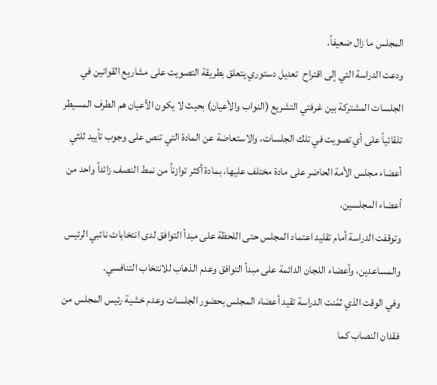المجلس ما زال ضعيفاً.
ودعت الدراسة التي إلى اقتراح  تعديل دستوري يتعلق بطريقة التصويت على مشاريع القوانين في الجلسات المشتركة بين غرفتي التشريع (النواب والأعيان) بحيث لا يكون الأعيان هم الطرف المسيطر تلقائياً على أي تصويت في تلك الجلسات، والاستعاضة عن المادة التي تنص على وجوب تأييد ثلثي أعضاء مجلس الأمة الحاضر على مادة مختلف عليها، بمادة أكثر توازناً من نمط النصف زائداً واحد من  أعضاء المجلسين.
وتوقفت الدراسة أمام تقليد اعتماد المجلس حتى اللحظة على مبدأ التوافق لدى انتخابات نائبي الرئيس والمساعدين، وأعضاء اللجان الدائمة على مبدأ التوافق وعدم الذهاب للانتخاب التنافسي.
وفي الوقت الذي ثمّنت الدراسة تقيد أعضاء المجلس بحضور الجلسات وعدم خشية رئيس المجلس من فقدان النصاب كما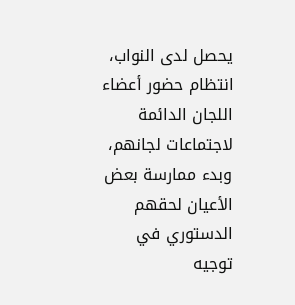يحصل لدى النواب، انتظام حضور أعضاء اللجان الدائمة لاجتماعات لجانهم،  وبدء ممارسة بعض الأعيان لحقهم الدستوري في توجيه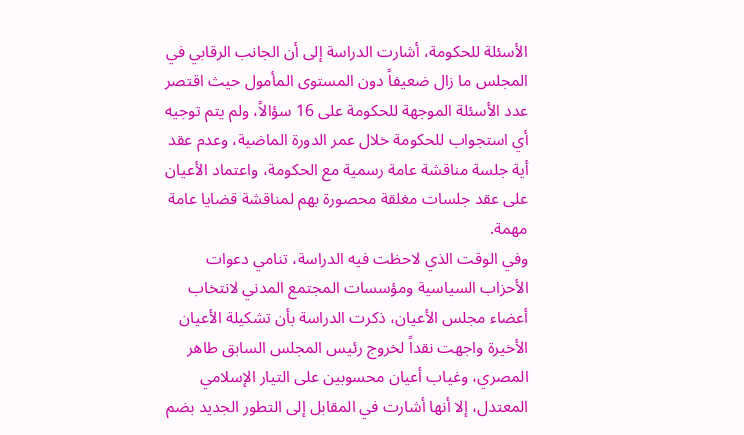الأسئلة للحكومة، أشارت الدراسة إلى أن الجانب الرقابي في المجلس ما زال ضعيفاً دون المستوى المأمول حيث اقتصر عدد الأسئلة الموجهة للحكومة على 16 سؤالاً، ولم يتم توجيه أي استجواب للحكومة خلال عمر الدورة الماضية، وعدم عقد أية جلسة مناقشة عامة رسمية مع الحكومة، واعتماد الأعيان على عقد جلسات مغلقة محصورة بهم لمناقشة قضايا عامة مهمة.
وفي الوقت الذي لاحظت فيه الدراسة، تنامي دعوات الأحزاب السياسية ومؤسسات المجتمع المدني لانتخاب أعضاء مجلس الأعيان، ذكرت الدراسة بأن تشكيلة الأعيان الأخيرة واجهت نقداً لخروج رئيس المجلس السابق طاهر المصري، وغياب أعيان محسوبين على التيار الإسلامي المعتدل، إلا أنها أشارت في المقابل إلى التطور الجديد بضم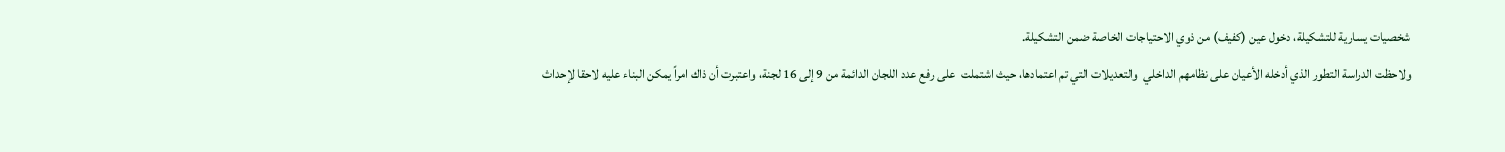شخصيات يسارية للتشكيلة، دخول عين (كفيف) من ذوي الاحتياجات الخاصة ضمن التشكيلة.
ولاحظت الدراسة التطور الذي أدخله الأعيان على نظامهم الداخلي  والتعديلات التي تم اعتمادها، حيث اشتملت  على رفع عدد اللجان الدائمة من 9 إلى 16 لجنة، واعتبرت أن ذاك امراً يمكن البناء عليه لاحقا لإحداث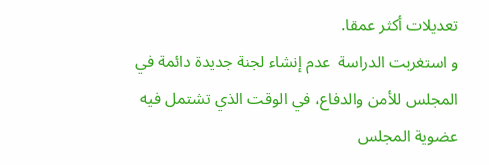تعديلات أكثر عمقا.
و استغربت الدراسة  عدم إنشاء لجنة جديدة دائمة في المجلس للأمن والدفاع، في الوقت الذي تشتمل فيه عضوية المجلس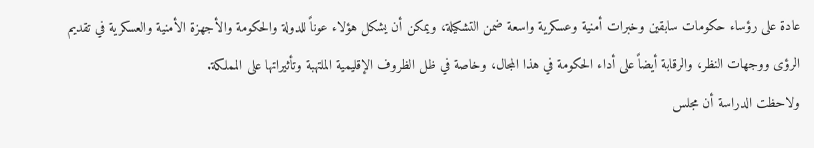عادة على رؤساء حكومات سابقين وخبرات أمنية وعسكرية واسعة ضمن التشكيلة، ويمكن أن يشكل هؤلاء عوناً للدولة والحكومة والأجهزة الأمنية والعسكرية في تقديم الرؤى ووجهات النظر، والرقابة أيضاً على أداء الحكومة في هذا المجال، وخاصة في ظل الظروف الإقليمية الملتهبة وتأثيراتها على المملكة.
ولاحظت الدراسة أن مجلس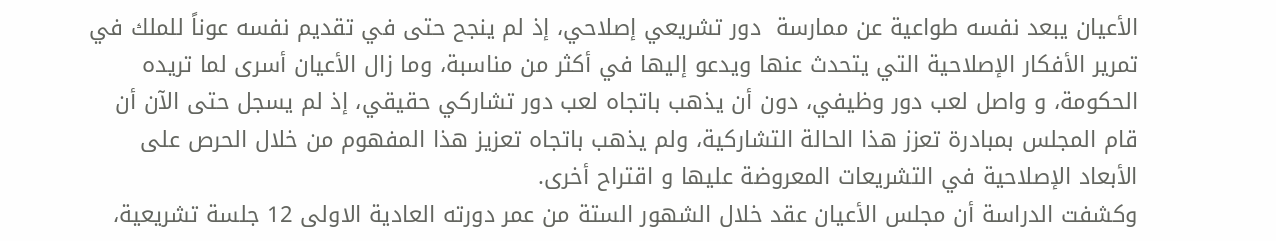الأعيان يبعد نفسه طواعية عن ممارسة  دور تشريعي إصلاحي، إذ لم ينجح حتى في تقديم نفسه عوناً للملك في تمرير الأفكار الإصلاحية التي يتحدث عنها ويدعو إليها في أكثر من مناسبة، وما زال الأعيان أسرى لما تريده الحكومة، و واصل لعب دور وظيفي، دون أن يذهب باتجاه لعب دور تشاركي حقيقي، إذ لم يسجل حتى الآن أن قام المجلس بمبادرة تعزز هذا الحالة التشاركية، ولم يذهب باتجاه تعزيز هذا المفهوم من خلال الحرص على الأبعاد الإصلاحية في التشريعات المعروضة عليها و اقتراح أخرى.
وكشفت الدراسة أن مجلس الأعيان عقد خلال الشهور الستة من عمر دورته العادية الاولى 12 جلسة تشريعية،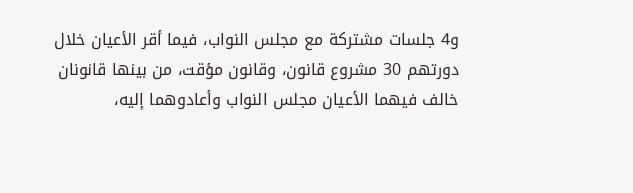و4 جلسات مشتركة مع مجلس النواب، فيما أقر الأعيان خلال دورتهم 30 مشروع قانون، وقانون مؤقت، من بينها قانونان خالف فيهما الأعيان مجلس النواب وأعادوهما إليه،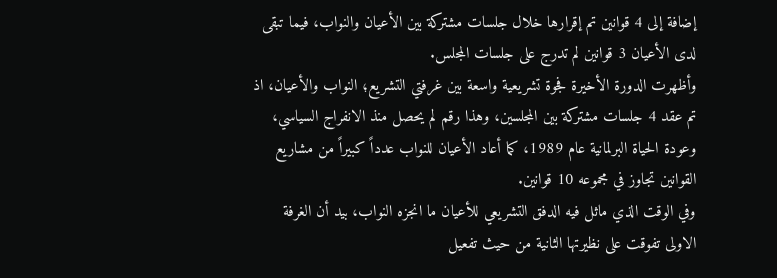إضافة إلى 4 قوانين تم إقرارها خلال جلسات مشتركة بين الأعيان والنواب، فيما تبقى لدى الأعيان 3 قوانين لم تدرج على جلسات المجلس.
وأظهرت الدورة الأخيرة فجوة تشريعية واسعة بين غرفتي التشريع؛ النواب والأعيان، اذ تم عقد 4 جلسات مشتركة بين المجلسين، وهذا رقم لم يحصل منذ الانفراج السياسي، وعودة الحياة البرلمانية عام 1989، كما أعاد الأعيان للنواب عدداً كبيراً من مشاريع القوانين تجاوز في مجموعه 10 قوانين.
وفي الوقت الذي ماثل فيه الدفق التشريعي للأعيان ما انجزه النواب، بيد أن الغرفة الاولى تفوقت على نظيرتها الثانية من حيث تفعيل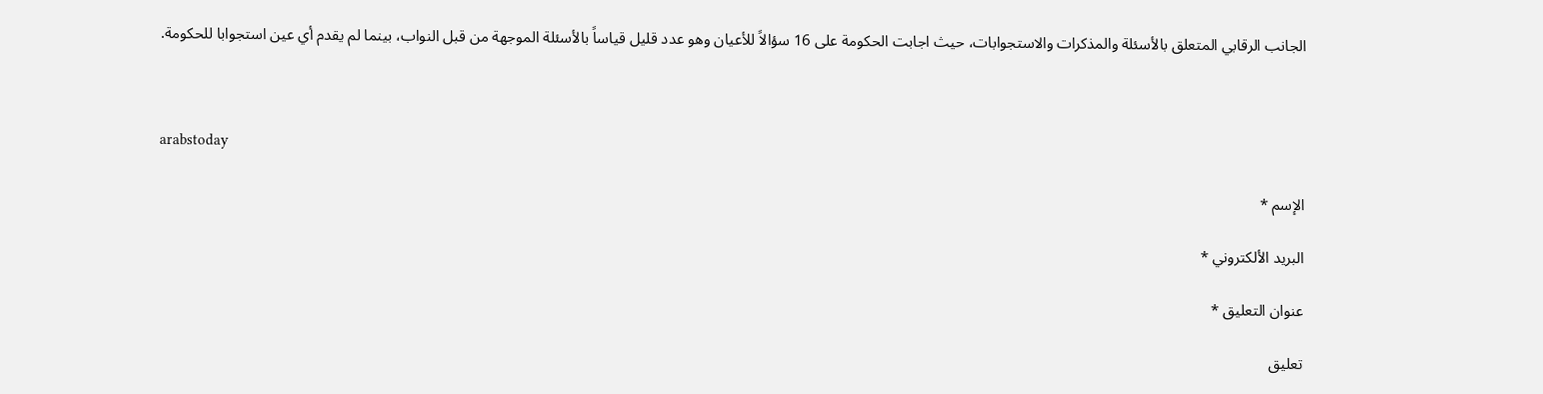الجانب الرقابي المتعلق بالأسئلة والمذكرات والاستجوابات، حيث اجابت الحكومة على 16 سؤالاً للأعيان وهو عدد قليل قياساً بالأسئلة الموجهة من قبل النواب، بينما لم يقدم أي عين استجوابا للحكومة.



arabstoday

الإسم *

البريد الألكتروني *

عنوان التعليق *

تعليق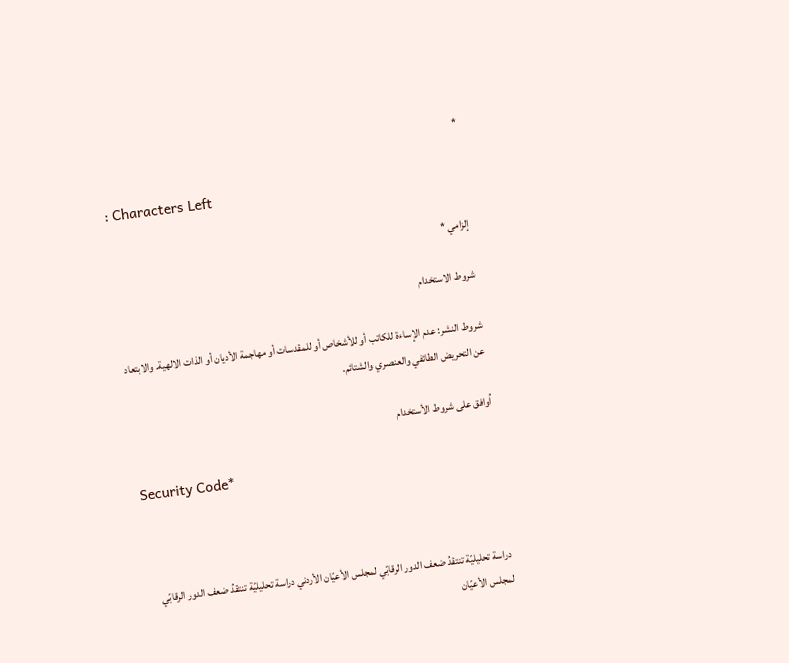*

: Characters Left

إلزامي *

شروط الاستخدام

شروط النشر: عدم الإساءة للكاتب أو للأشخاص أو للمقدسات أو مهاجمة الأديان أو الذات الالهية. والابتعاد عن التحريض الطائفي والعنصري والشتائم.

اُوافق على شروط الأستخدام

Security Code*



دراسة تحليليّة تنتقدُ ضعف الدور الرقابّي لمجلس الأعيّان الأردني دراسة تحليليّة تنتقدُ ضعف الدور الرقابّي لمجلس الأعيّان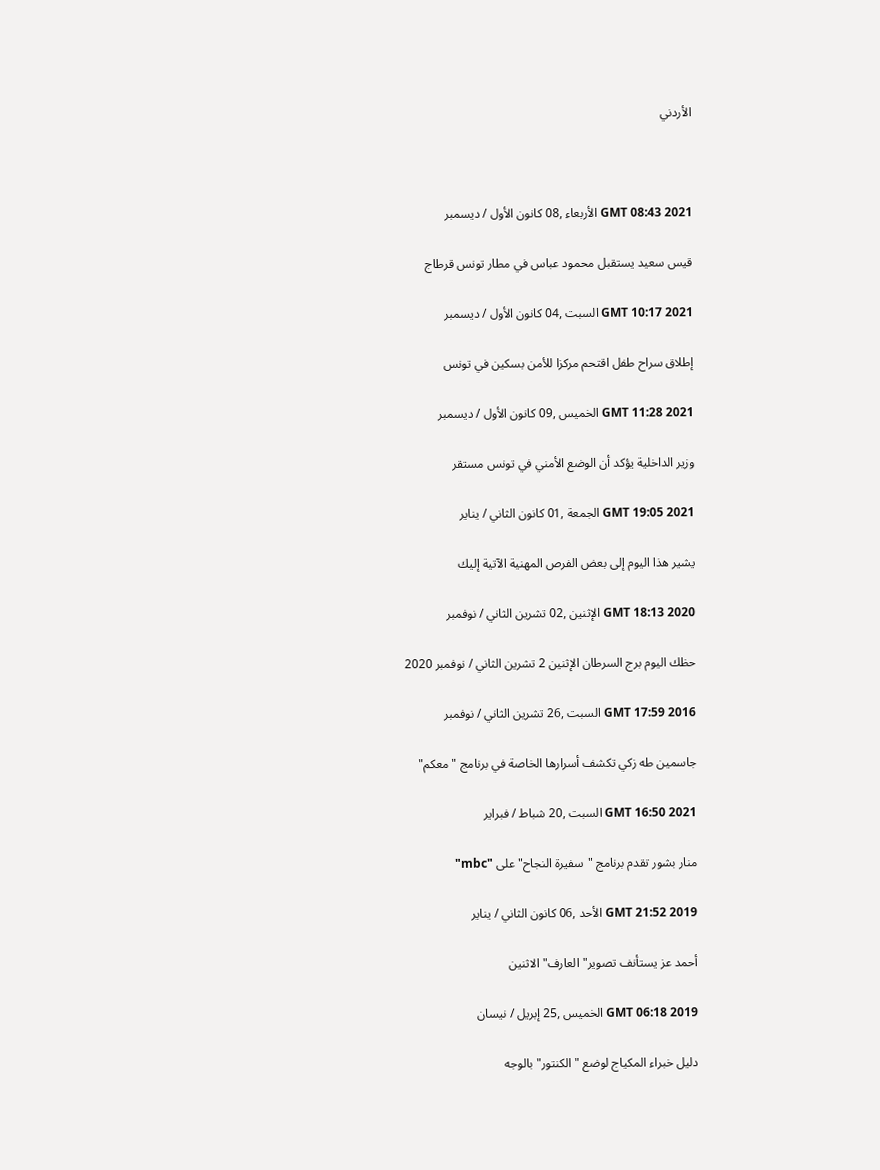الأردني



GMT 08:43 2021 الأربعاء ,08 كانون الأول / ديسمبر

قيس سعيد يستقبل محمود عباس في مطار تونس قرطاج

GMT 10:17 2021 السبت ,04 كانون الأول / ديسمبر

إطلاق سراح طفل اقتحم مركزا للأمن بسكين في تونس

GMT 11:28 2021 الخميس ,09 كانون الأول / ديسمبر

وزير الداخلية يؤكد أن الوضع الأمني في تونس مستقر

GMT 19:05 2021 الجمعة ,01 كانون الثاني / يناير

يشير هذا اليوم إلى بعض الفرص المهنية الآتية إليك

GMT 18:13 2020 الإثنين ,02 تشرين الثاني / نوفمبر

حظك اليوم برج السرطان الإثنين 2 تشرين الثاني / نوفمبر 2020

GMT 17:59 2016 السبت ,26 تشرين الثاني / نوفمبر

جاسمين طه زكي تكشف أسرارها الخاصة في برنامج "معكم"

GMT 16:50 2021 السبت ,20 شباط / فبراير

منار بشور تقدم برنامج "سفيرة النجاح" على "mbc"

GMT 21:52 2019 الأحد ,06 كانون الثاني / يناير

أحمد عز يستأنف تصوير" العارف" الاثنين

GMT 06:18 2019 الخميس ,25 إبريل / نيسان

دليل خبراء المكياج لوضع "الكنتور" بالوجه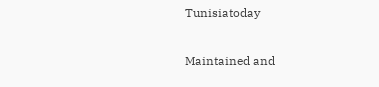Tunisiatoday

Maintained and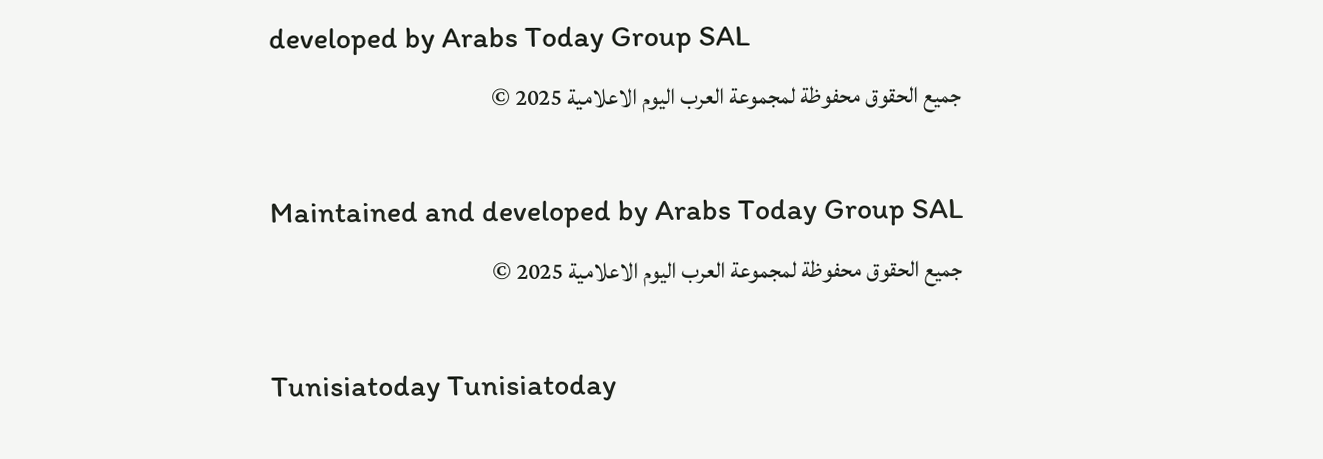developed by Arabs Today Group SAL
جميع الحقوق محفوظة لمجموعة العرب اليوم الاعلامية 2025 ©

Maintained and developed by Arabs Today Group SAL
جميع الحقوق محفوظة لمجموعة العرب اليوم الاعلامية 2025 ©

Tunisiatoday Tunisiatoday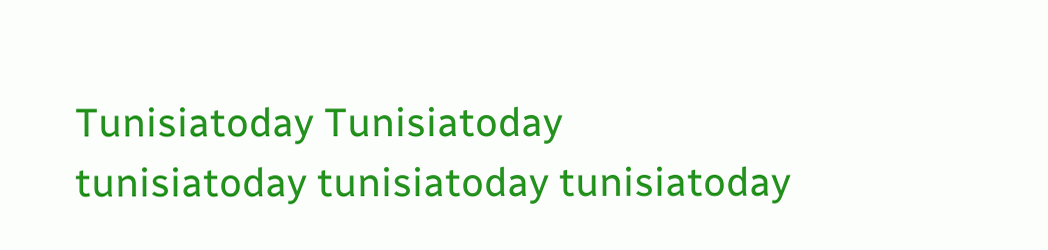Tunisiatoday Tunisiatoday
tunisiatoday tunisiatoday tunisiatoday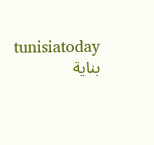tunisiatoday
بناية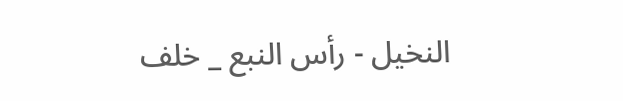النخيل - رأس النبع _ خلف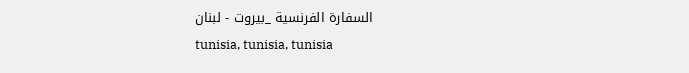السفارة الفرنسية _بيروت - لبنان
tunisia, tunisia, tunisia